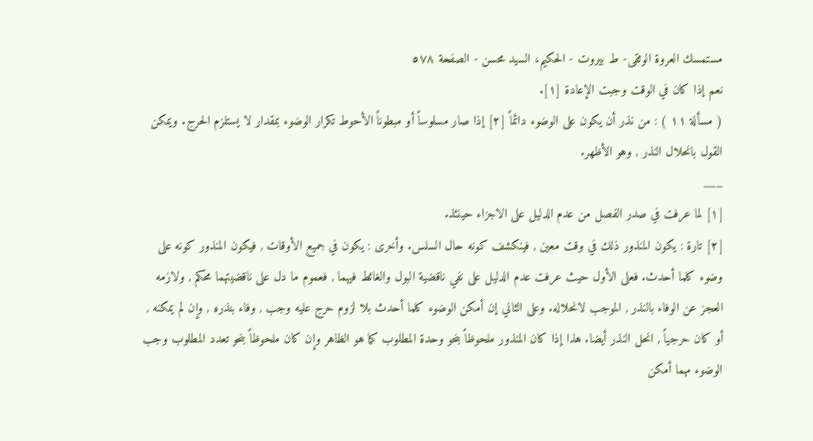مستمسك العروة الوثقى- ط بیروت - الحكيم، السيد محسن - الصفحة ٥٧٨
نعم إذا كان في الوقت وجبت الإعادة [١].
( مسألة ١١ ) : من نذر أن يكون على الوضوء دائماً [٢] إذا صار مسلوساً أو مبطوناً الأحوط تكرار الوضوء بمقدار لا يستلزم الحرج. ويمكن القول بانحلال النذر , وهو الأظهر.
___
[١] لما عرفت في صدر الفصل من عدم الدليل على الاجزاء حينئذ.
[٢] تارة : يكون المنذور ذلك في وقت معين , فينكشف كونه حال السلس. وأخرى : يكون في جميع الأوقات , فيكون المنذور كونه على وضوء كلما أحدث. فعلى الأول حيث عرفت عدم الدليل على نفي ناقضية البول والغائط فيهما , فعموم ما دل على ناقضيتهما محكم , ولازمه العجز عن الوفاء بالنذر , الموجب لانحلاله. وعلى الثاني إن أمكن الوضوء كلما أحدث بلا لزوم حرج عليه وجب , وفاء بنذره , وإن لم يمكنه , أو كان حرجياً , انحل النذر أيضا. هذا إذا كان المنذور ملحوظاً بنحو وحدة المطلوب كما هو الظاهر وإن كان ملحوظاً بنحو تعدد المطلوب وجب الوضوء مهما أمكن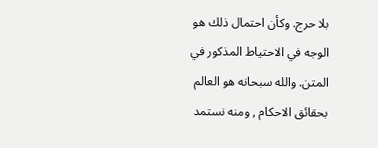بلا حرج. وكأن احتمال ذلك هو الوجه في الاحتياط المذكور في المتن. والله سبحانه هو العالم بحقائق الاحكام , ومنه نستمد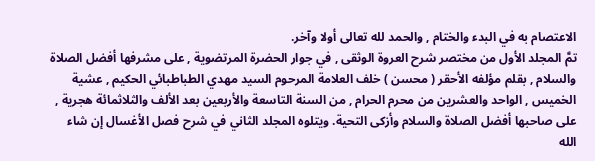الاعتصام به في البدء والختام , والحمد لله تعالى أولا وآخر.
تمَّ المجلد الأول من مختصر شرح العروة الوثقى , في جوار الحضرة المرتضوية , على مشرفها أفضل الصلاة والسلام , بقلم مؤلفه الأحقر ( محسن ) خلف العلامة المرحوم السيد مهدي الطباطبائي الحكيم , عشية الخميس , الواحد والعشرين من محرم الحرام , من السنة التاسعة والأربعين بعد الألف والثلاثمائة هجرية , على صاحبها أفضل الصلاة والسلام وأزكى التحية. ويتلوه المجلد الثاني في شرح فصل الأغسال إن شاء الله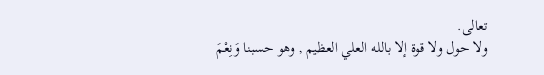تعالى.
ولا حول ولا قوة إلا بالله العلي العظيم , وهو حسبنا وَنِعْمَ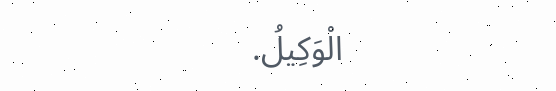الْوَكِيلُ.